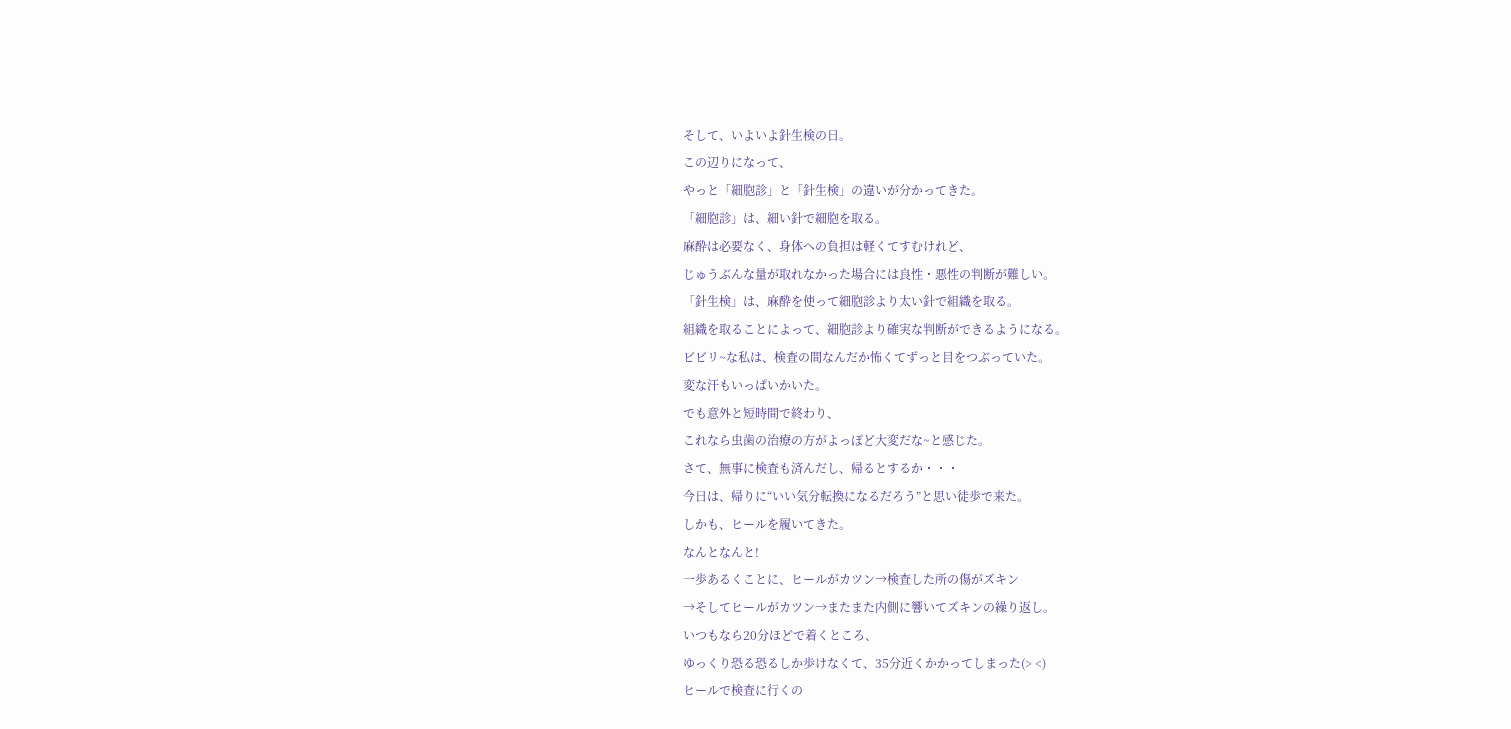そして、いよいよ針生検の日。
この辺りになって、
やっと「細胞診」と「針生検」の違いが分かってきた。
「細胞診」は、細い針で細胞を取る。
麻酔は必要なく、身体への負担は軽くてすむけれど、
じゅうぶんな量が取れなかった場合には良性・悪性の判断が難しい。
「針生検」は、麻酔を使って細胞診より太い針で組織を取る。
組織を取ることによって、細胞診より確実な判断ができるようになる。
ビビリ~な私は、検査の間なんだか怖くてずっと目をつぶっていた。
変な汗もいっぱいかいた。
でも意外と短時間で終わり、
これなら虫歯の治療の方がよっぽど大変だな~と感じた。
さて、無事に検査も済んだし、帰るとするか・・・
今日は、帰りに“いい気分転換になるだろう”と思い徒歩で来た。
しかも、ヒールを履いてきた。
なんとなんと!
一歩あるくことに、ヒールがカツン→検査した所の傷がズキン
→そしてヒールがカツン→またまた内側に響いてズキンの繰り返し。
いつもなら20分ほどで着くところ、
ゆっくり恐る恐るしか歩けなくて、35分近くかかってしまった(> <)
ヒールで検査に行くの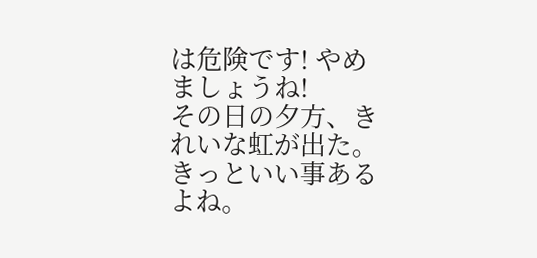は危険です! やめましょうね!
その日の夕方、きれいな虹が出た。
きっといい事あるよね。